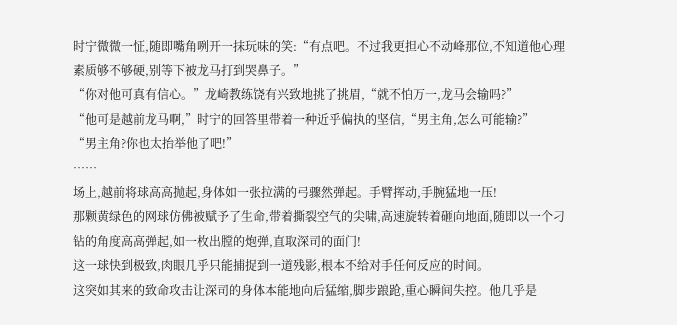时宁微微一怔,随即嘴角咧开一抹玩味的笑:“有点吧。不过我更担心不动峰那位,不知道他心理素质够不够硬,别等下被龙马打到哭鼻子。”
“你对他可真有信心。”龙崎教练饶有兴致地挑了挑眉,“就不怕万一,龙马会输吗?”
“他可是越前龙马啊,”时宁的回答里带着一种近乎偏执的坚信,“男主角,怎么可能输?”
“男主角?你也太抬举他了吧!”
……
场上,越前将球高高抛起,身体如一张拉满的弓骤然弹起。手臂挥动,手腕猛地一压!
那颗黄绿色的网球仿佛被赋予了生命,带着撕裂空气的尖啸,高速旋转着砸向地面,随即以一个刁钻的角度高高弹起,如一枚出膛的炮弹,直取深司的面门!
这一球快到极致,肉眼几乎只能捕捉到一道残影,根本不给对手任何反应的时间。
这突如其来的致命攻击让深司的身体本能地向后猛缩,脚步踉跄,重心瞬间失控。他几乎是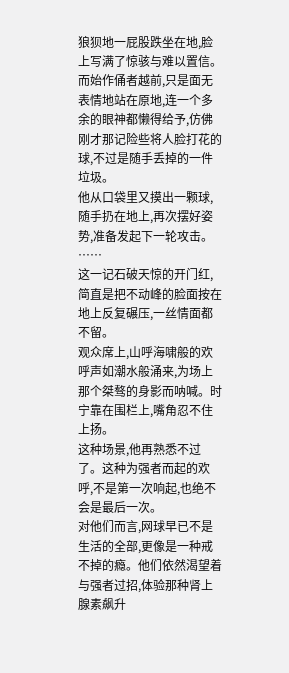狼狈地一屁股跌坐在地,脸上写满了惊骇与难以置信。
而始作俑者越前,只是面无表情地站在原地,连一个多余的眼神都懒得给予,仿佛刚才那记险些将人脸打花的球,不过是随手丢掉的一件垃圾。
他从口袋里又摸出一颗球,随手扔在地上,再次摆好姿势,准备发起下一轮攻击。
……
这一记石破天惊的开门红,简直是把不动峰的脸面按在地上反复碾压,一丝情面都不留。
观众席上,山呼海啸般的欢呼声如潮水般涌来,为场上那个桀骜的身影而呐喊。时宁靠在围栏上,嘴角忍不住上扬。
这种场景,他再熟悉不过了。这种为强者而起的欢呼,不是第一次响起,也绝不会是最后一次。
对他们而言,网球早已不是生活的全部,更像是一种戒不掉的瘾。他们依然渴望着与强者过招,体验那种肾上腺素飙升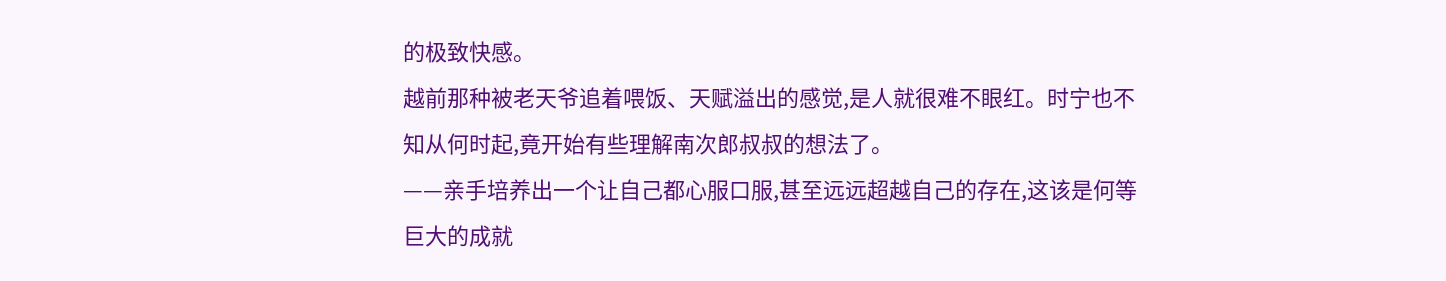的极致快感。
越前那种被老天爷追着喂饭、天赋溢出的感觉,是人就很难不眼红。时宁也不知从何时起,竟开始有些理解南次郎叔叔的想法了。
——亲手培养出一个让自己都心服口服,甚至远远超越自己的存在,这该是何等巨大的成就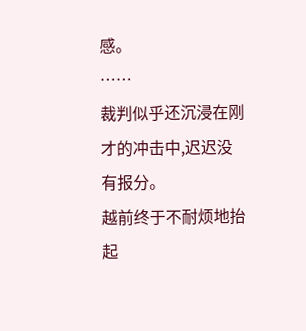感。
……
裁判似乎还沉浸在刚才的冲击中,迟迟没有报分。
越前终于不耐烦地抬起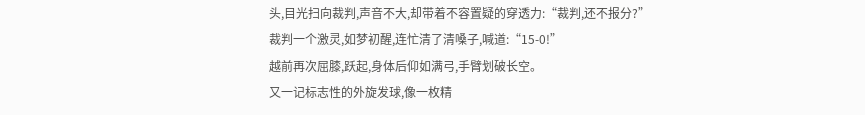头,目光扫向裁判,声音不大,却带着不容置疑的穿透力:“裁判,还不报分?”
裁判一个激灵,如梦初醒,连忙清了清嗓子,喊道:“15-0!”
越前再次屈膝,跃起,身体后仰如满弓,手臂划破长空。
又一记标志性的外旋发球,像一枚精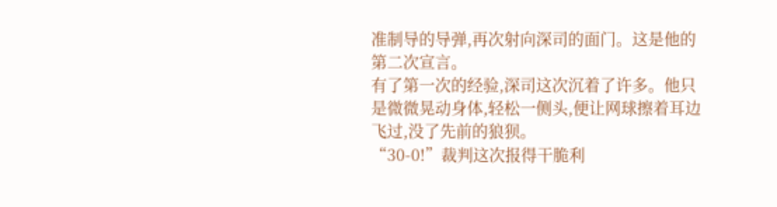准制导的导弹,再次射向深司的面门。这是他的第二次宣言。
有了第一次的经验,深司这次沉着了许多。他只是微微晃动身体,轻松一侧头,便让网球擦着耳边飞过,没了先前的狼狈。
“30-0!”裁判这次报得干脆利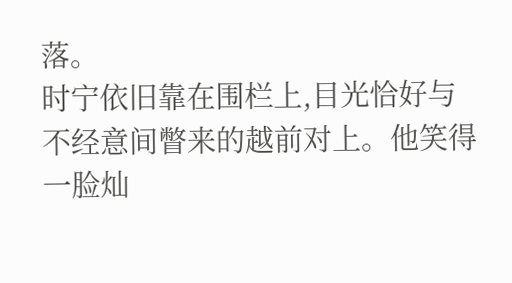落。
时宁依旧靠在围栏上,目光恰好与不经意间瞥来的越前对上。他笑得一脸灿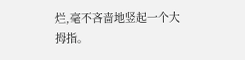烂,毫不吝啬地竖起一个大拇指。